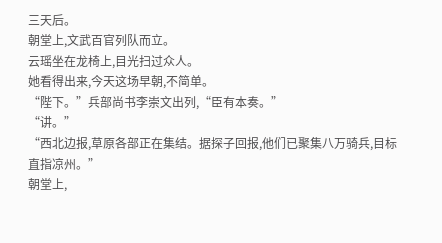三天后。
朝堂上,文武百官列队而立。
云瑶坐在龙椅上,目光扫过众人。
她看得出来,今天这场早朝,不简单。
“陛下。”兵部尚书李崇文出列,“臣有本奏。”
“讲。”
“西北边报,草原各部正在集结。据探子回报,他们已聚集八万骑兵,目标直指凉州。”
朝堂上,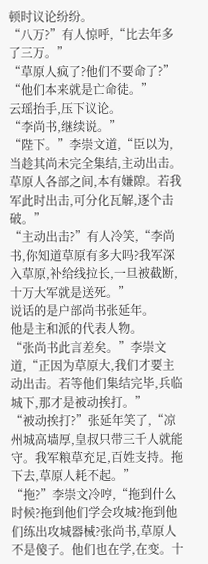顿时议论纷纷。
“八万?”有人惊呼,“比去年多了三万。”
“草原人疯了?他们不要命了?”
“他们本来就是亡命徒。”
云瑶抬手,压下议论。
“李尚书,继续说。”
“陛下。”李崇文道,“臣以为,当趁其尚未完全集结,主动出击。草原人各部之间,本有嫌隙。若我军此时出击,可分化瓦解,逐个击破。”
“主动出击?”有人冷笑,“李尚书,你知道草原有多大吗?我军深入草原,补给线拉长,一旦被截断,十万大军就是送死。”
说话的是户部尚书张延年。
他是主和派的代表人物。
“张尚书此言差矣。”李崇文道,“正因为草原大,我们才要主动出击。若等他们集结完毕,兵临城下,那才是被动挨打。”
“被动挨打?”张延年笑了,“凉州城高墙厚,皇叔只带三千人就能守。我军粮草充足,百姓支持。拖下去,草原人耗不起。”
“拖?”李崇文冷哼,“拖到什么时候?拖到他们学会攻城?拖到他们练出攻城器械?张尚书,草原人不是傻子。他们也在学,在变。十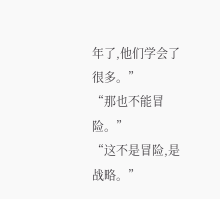年了,他们学会了很多。”
“那也不能冒险。”
“这不是冒险,是战略。”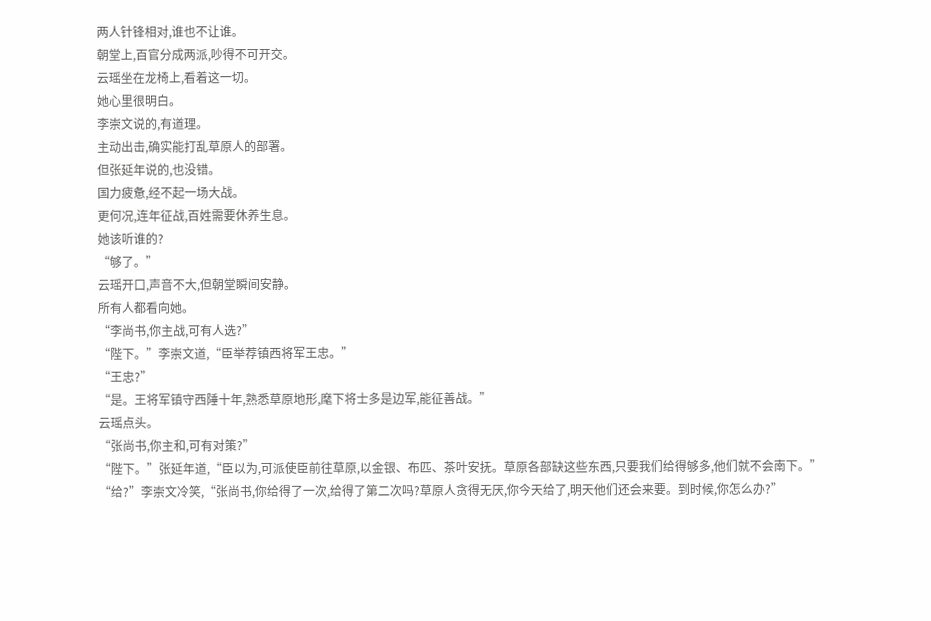两人针锋相对,谁也不让谁。
朝堂上,百官分成两派,吵得不可开交。
云瑶坐在龙椅上,看着这一切。
她心里很明白。
李崇文说的,有道理。
主动出击,确实能打乱草原人的部署。
但张延年说的,也没错。
国力疲惫,经不起一场大战。
更何况,连年征战,百姓需要休养生息。
她该听谁的?
“够了。”
云瑶开口,声音不大,但朝堂瞬间安静。
所有人都看向她。
“李尚书,你主战,可有人选?”
“陛下。”李崇文道,“臣举荐镇西将军王忠。”
“王忠?”
“是。王将军镇守西陲十年,熟悉草原地形,麾下将士多是边军,能征善战。”
云瑶点头。
“张尚书,你主和,可有对策?”
“陛下。”张延年道,“臣以为,可派使臣前往草原,以金银、布匹、茶叶安抚。草原各部缺这些东西,只要我们给得够多,他们就不会南下。”
“给?”李崇文冷笑,“张尚书,你给得了一次,给得了第二次吗?草原人贪得无厌,你今天给了,明天他们还会来要。到时候,你怎么办?”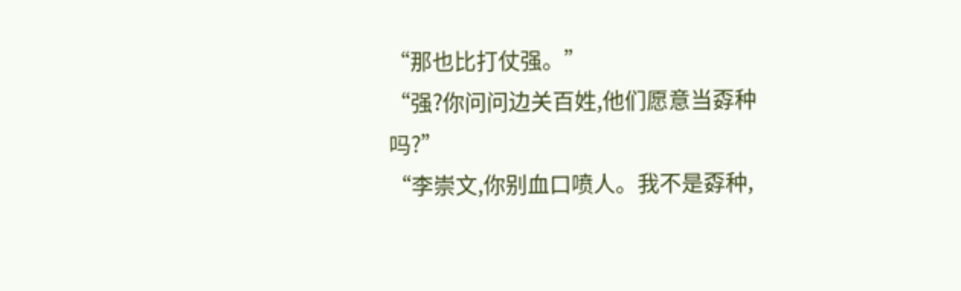“那也比打仗强。”
“强?你问问边关百姓,他们愿意当孬种吗?”
“李崇文,你别血口喷人。我不是孬种,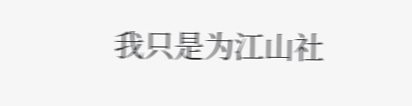我只是为江山社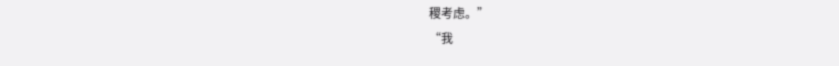稷考虑。”
“我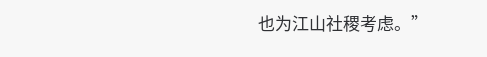也为江山社稷考虑。”